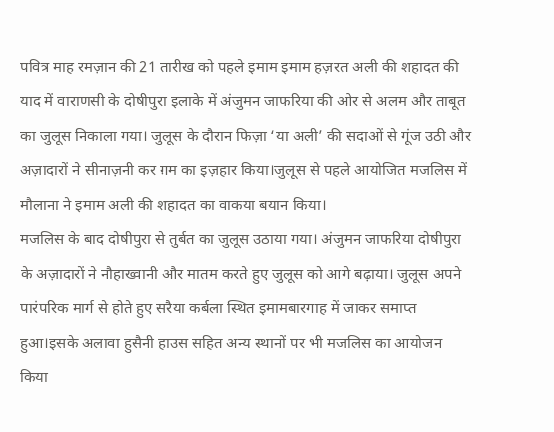पवित्र माह रमज़ान की 21 तारीख को पहले इमाम इमाम हज़रत अली की शहादत की याद में वाराणसी के दोषीपुरा इलाके में अंजुमन जाफरिया की ओर से अलम और ताबूत का जुलूस निकाला गया। जुलूस के दौरान फिज़ा ‘या अली’ की सदाओं से गूंज उठी और अज़ादारों ने सीनाज़नी कर ग़म का इज़हार किया।जुलूस से पहले आयोजित मजलिस में मौलाना ने इमाम अली की शहादत का वाकया बयान किया।
मजलिस के बाद दोषीपुरा से तुर्बत का जुलूस उठाया गया। अंजुमन जाफरिया दोषीपुरा के अज़ादारों ने नौहाख्वानी और मातम करते हुए जुलूस को आगे बढ़ाया। जुलूस अपने पारंपरिक मार्ग से होते हुए सरैया कर्बला स्थित इमामबारगाह में जाकर समाप्त हुआ।इसके अलावा हुसैनी हाउस सहित अन्य स्थानों पर भी मजलिस का आयोजन किया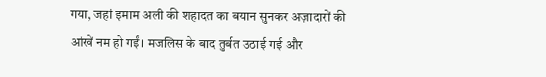गया, जहां इमाम अली की शहादत का बयान सुनकर अज़ादारों की आंखें नम हो गईं। मजलिस के बाद तुर्बत उठाई गई और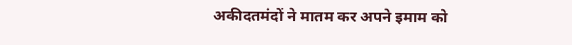अकीदतमंदों ने मातम कर अपने इमाम को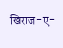खिराज-ए-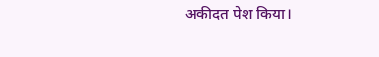अकीदत पेश किया।